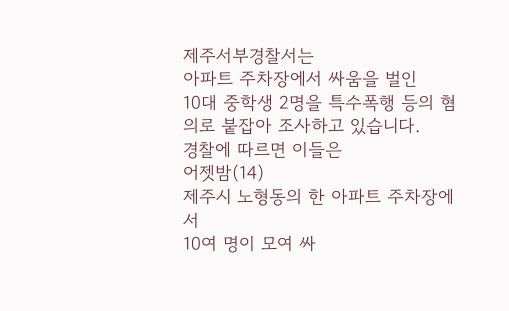제주서부경찰서는
아파트 주차장에서 싸움을 벌인
10대 중학생 2명을 특수폭행 등의 혐의로 붙잡아 조사하고 있습니다.
경찰에 따르면 이들은
어젯밤(14)
제주시 노형동의 한 아파트 주차장에서
10여 명이 모여 싸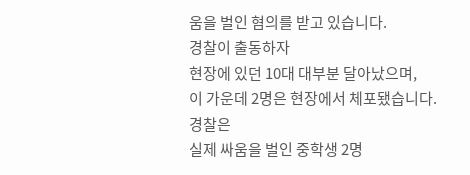움을 벌인 혐의를 받고 있습니다.
경찰이 출동하자
현장에 있던 10대 대부분 달아났으며,
이 가운데 2명은 현장에서 체포됐습니다.
경찰은
실제 싸움을 벌인 중학생 2명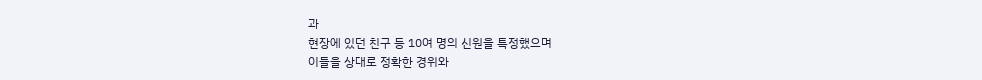과
현장에 있던 친구 등 10여 명의 신원을 특정했으며
이들을 상대로 정확한 경위와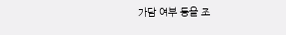가담 여부 등을 조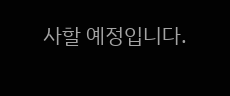사할 예정입니다.